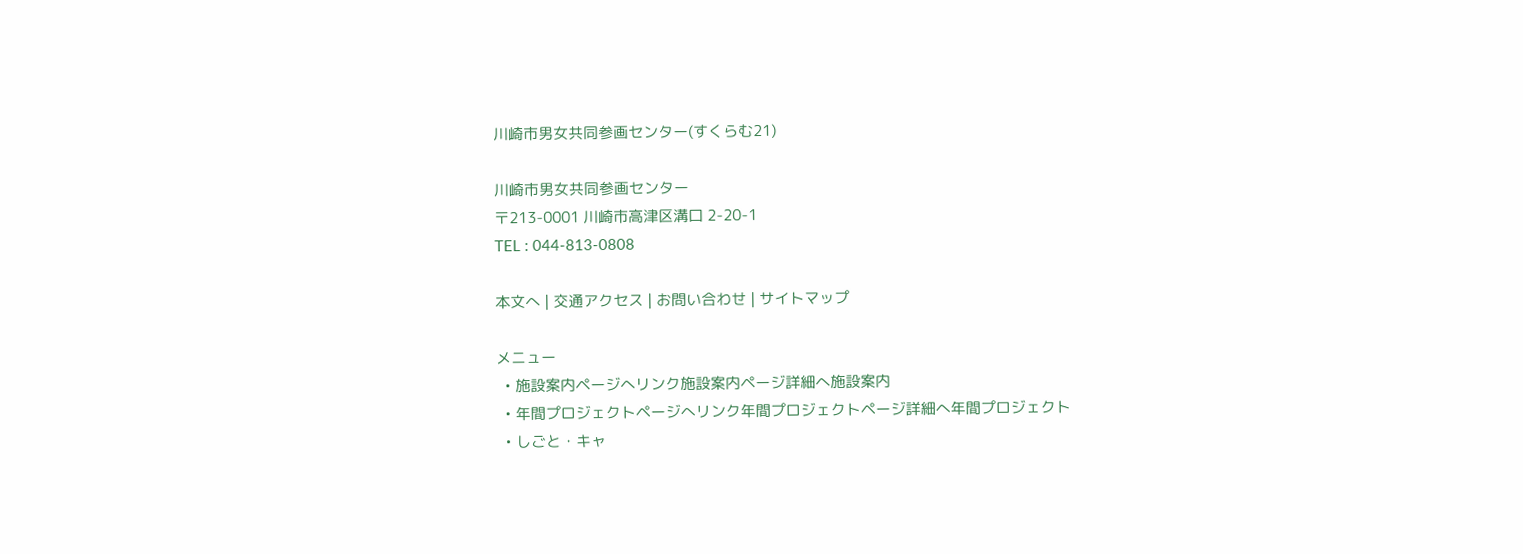川崎市男女共同参画センター(すくらむ21)

川崎市男女共同参画センター
〒213-0001 川崎市高津区溝口 2-20-1
TEL : 044-813-0808

本文へ | 交通アクセス | お問い合わせ | サイトマップ

メニュー
  • 施設案内ページへリンク施設案内ページ詳細へ施設案内
  • 年間プロジェクトページへリンク年間プロジェクトページ詳細へ年間プロジェクト
  • しごと・キャ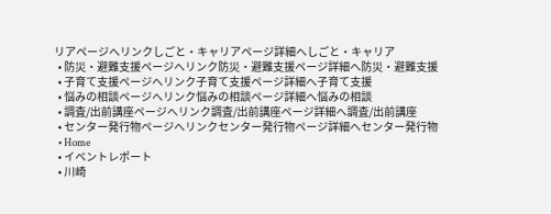リアページへリンクしごと・キャリアページ詳細へしごと・キャリア
  • 防災・避難支援ページへリンク防災・避難支援ページ詳細へ防災・避難支援
  • 子育て支援ページへリンク子育て支援ページ詳細へ子育て支援
  • 悩みの相談ページへリンク悩みの相談ページ詳細へ悩みの相談
  • 調査/出前講座ページへリンク調査/出前講座ページ詳細へ調査/出前講座
  • センター発行物ページへリンクセンター発行物ページ詳細へセンター発行物
  • Home
  • イベントレポート
  • 川崎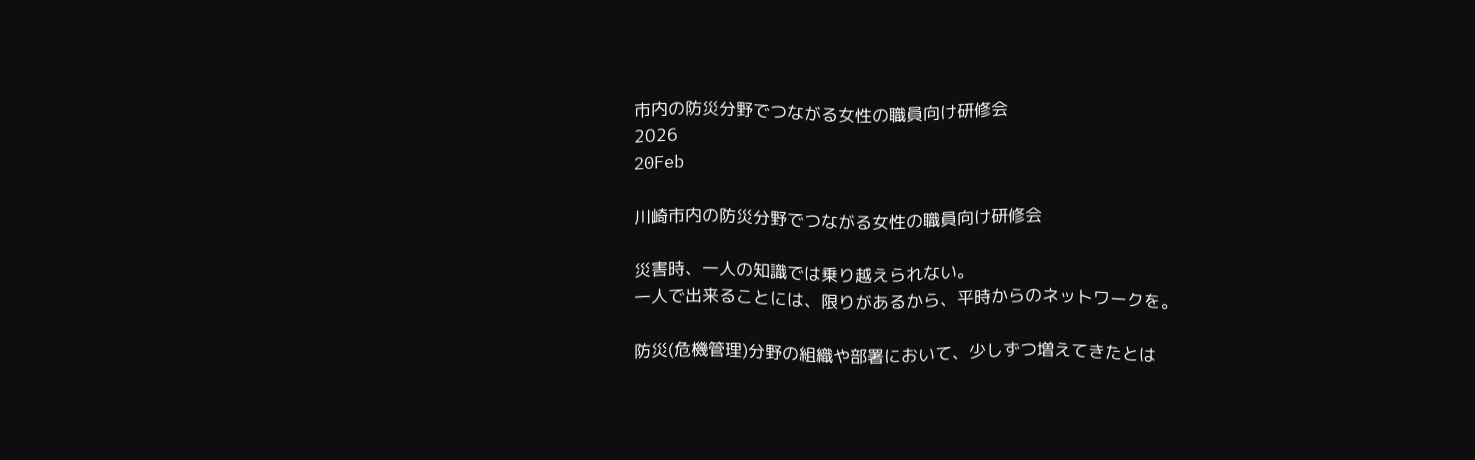市内の防災分野でつながる女性の職員向け研修会
2026
20Feb

川崎市内の防災分野でつながる女性の職員向け研修会

災害時、一人の知識では乗り越えられない。
一人で出来ることには、限りがあるから、平時からのネットワークを。

防災(危機管理)分野の組織や部署において、少しずつ増えてきたとは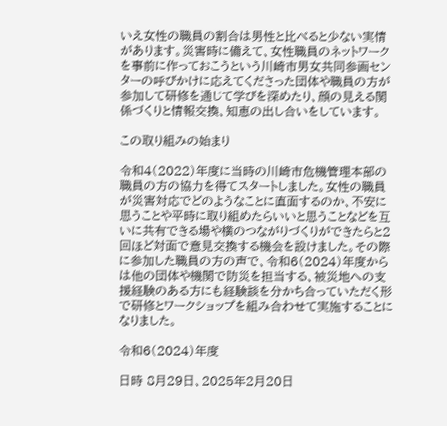いえ女性の職員の割合は男性と比べると少ない実情があります。災害時に備えて、女性職員のネットワークを事前に作っておこうという川崎市男女共同参画センターの呼びかけに応えてくださった団体や職員の方が参加して研修を通じて学びを深めたり、顔の見える関係づくりと情報交換、知恵の出し合いをしています。

この取り組みの始まり

令和4(2022)年度に当時の川崎市危機管理本部の職員の方の協力を得てスタートしました。女性の職員が災害対応でどのようなことに直面するのか、不安に思うことや平時に取り組めたらいいと思うことなどを互いに共有できる場や横のつながりづくりができたらと2回ほど対面で意見交換する機会を設けました。その際に参加した職員の方の声で、令和6(2024)年度からは他の団体や機関で防災を担当する、被災地への支援経験のある方にも経験談を分かち合っていただく形で研修とワークショップを組み合わせて実施することになりました。

令和6(2024)年度

日時 8月29日、2025年2月20日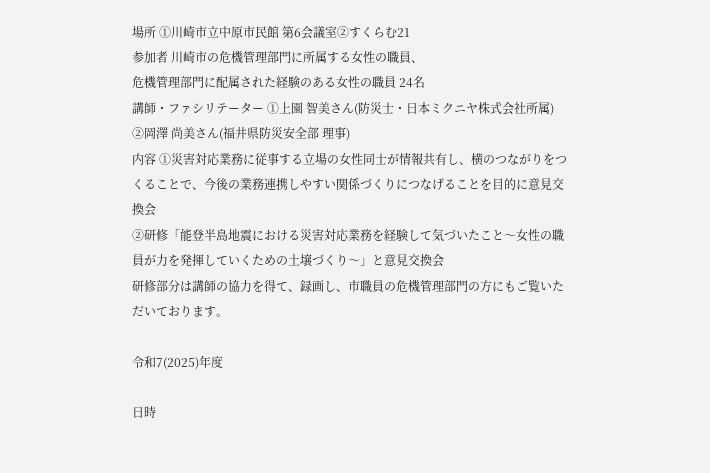場所 ①川崎市立中原市民館 第6会議室②すくらむ21
参加者 川崎市の危機管理部門に所属する女性の職員、
危機管理部門に配属された経験のある女性の職員 24名
講師・ファシリテーター ①上園 智美さん(防災士・日本ミクニヤ株式会社所属)
②岡澤 尚美さん(福井県防災安全部 理事)
内容 ①災害対応業務に従事する立場の女性同士が情報共有し、横のつながりをつくることで、今後の業務連携しやすい関係づくりにつなげることを目的に意見交換会
②研修「能登半島地震における災害対応業務を経験して気づいたこと〜女性の職員が力を発揮していくための土壌づくり〜」と意見交換会
研修部分は講師の協力を得て、録画し、市職員の危機管理部門の方にもご覧いただいております。

令和7(2025)年度

日時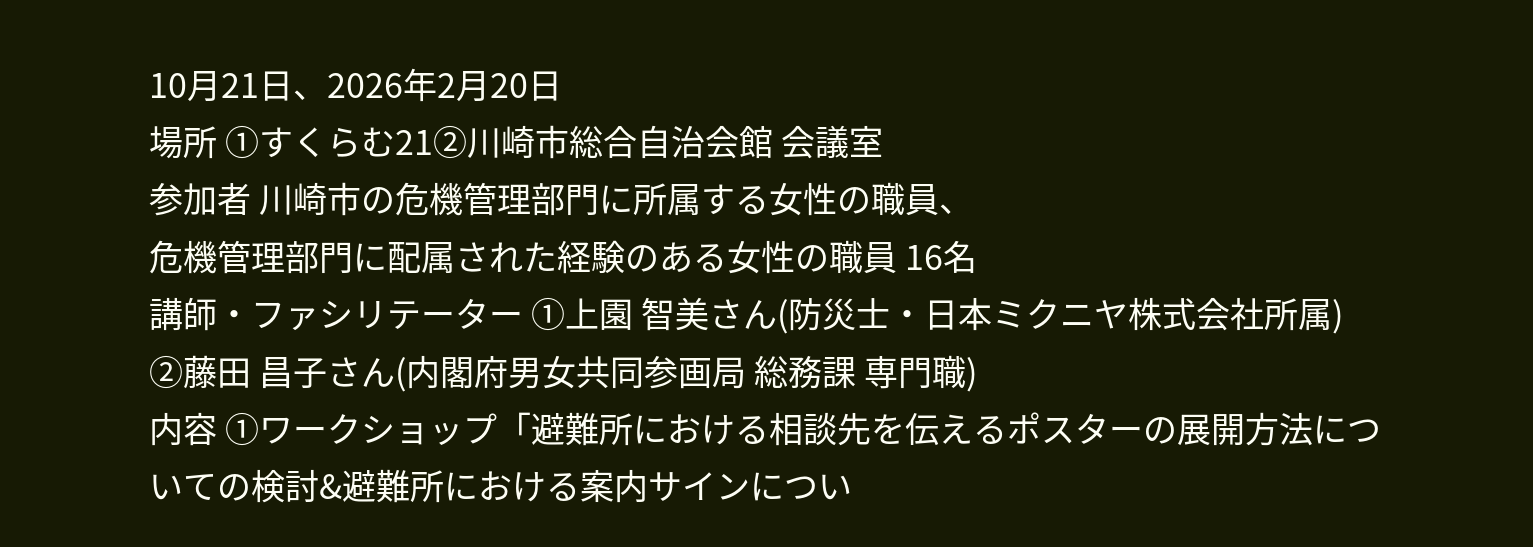10月21日、2026年2月20日
場所 ①すくらむ21②川崎市総合自治会館 会議室
参加者 川崎市の危機管理部門に所属する女性の職員、
危機管理部門に配属された経験のある女性の職員 16名
講師・ファシリテーター ①上園 智美さん(防災士・日本ミクニヤ株式会社所属)
②藤田 昌子さん(内閣府男女共同参画局 総務課 専門職)
内容 ①ワークショップ「避難所における相談先を伝えるポスターの展開方法についての検討&避難所における案内サインについ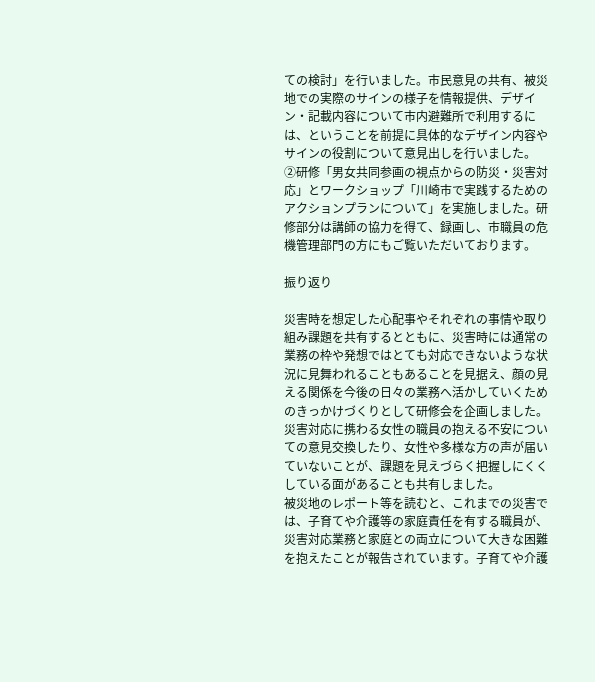ての検討」を行いました。市民意見の共有、被災地での実際のサインの様子を情報提供、デザイン・記載内容について市内避難所で利用するには、ということを前提に具体的なデザイン内容やサインの役割について意見出しを行いました。
②研修「男女共同参画の視点からの防災・災害対応」とワークショップ「川崎市で実践するためのアクションプランについて」を実施しました。研修部分は講師の協力を得て、録画し、市職員の危機管理部門の方にもご覧いただいております。

振り返り

災害時を想定した心配事やそれぞれの事情や取り組み課題を共有するとともに、災害時には通常の業務の枠や発想ではとても対応できないような状況に見舞われることもあることを見据え、顔の見える関係を今後の日々の業務へ活かしていくためのきっかけづくりとして研修会を企画しました。災害対応に携わる女性の職員の抱える不安についての意見交換したり、女性や多様な方の声が届いていないことが、課題を見えづらく把握しにくくしている面があることも共有しました。
被災地のレポート等を読むと、これまでの災害では、子育てや介護等の家庭責任を有する職員が、災害対応業務と家庭との両立について大きな困難を抱えたことが報告されています。子育てや介護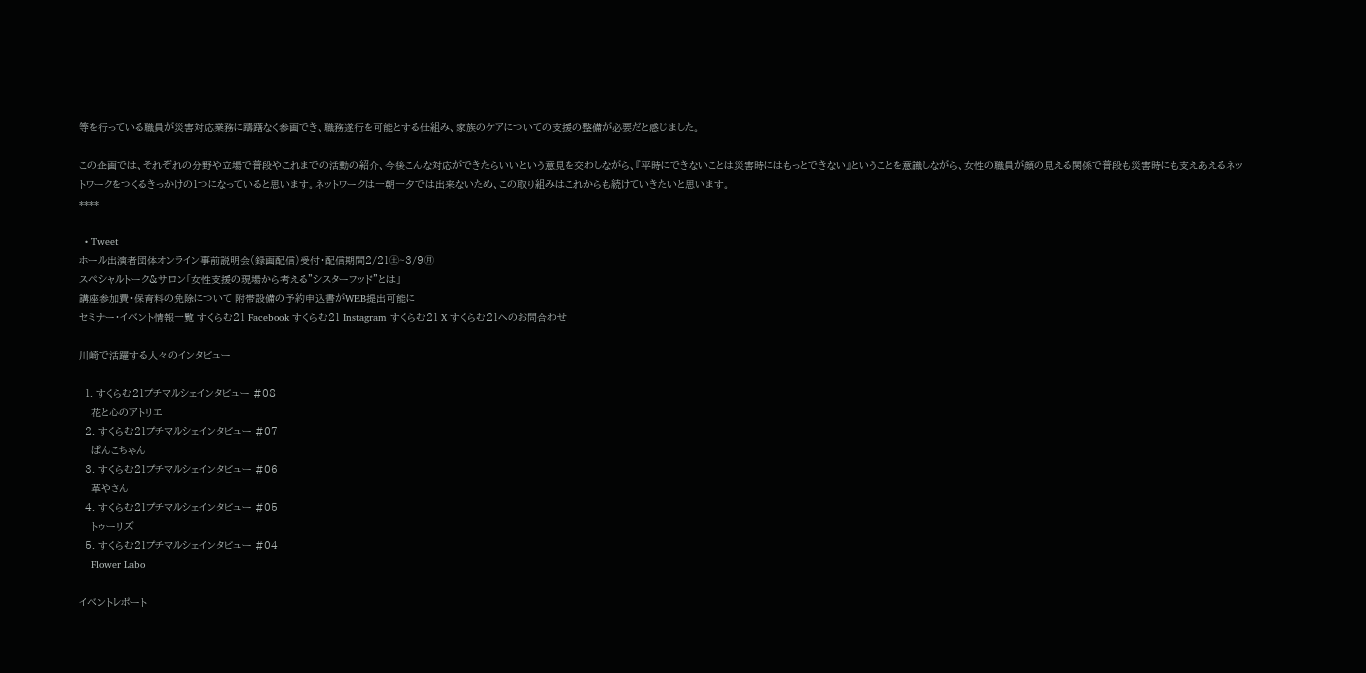等を行っている職員が災害対応業務に躊躇なく参画でき、職務遂行を可能とする仕組み、家族のケアについての支援の整備が必要だと感じました。

この企画では、それぞれの分野や立場で普段やこれまでの活動の紹介、今後こんな対応ができたらいいという意見を交わしながら、『平時にできないことは災害時にはもっとできない』ということを意識しながら、女性の職員が顔の見える関係で普段も災害時にも支えあえるネットワークをつくるきっかけの1つになっていると思います。ネットワークは一朝一夕では出来ないため、この取り組みはこれからも続けていきたいと思います。
****

  • Tweet
ホール出演者団体オンライン事前説明会(録画配信)受付・配信期間2/21㊏~3/9㊊
スペシャルトーク&サロン「女性支援の現場から考える”シスターフッド”とは」
講座参加費・保育料の免除について 附帯設備の予約申込書がWEB提出可能に
セミナー・イベント情報一覧 すくらむ21 Facebook すくらむ21 Instagram すくらむ21 X すくらむ21へのお問合わせ

川崎で活躍する人々のインタビュー

  1. すくらむ21プチマルシェインタビュー #08
    花と心のアトリエ
  2. すくらむ21プチマルシェインタビュー #07
    ぱんこちゃん
  3. すくらむ21プチマルシェインタビュー #06
    革やさん
  4. すくらむ21プチマルシェインタビュー #05
    トゥーリズ
  5. すくらむ21プチマルシェインタビュー #04
    Flower Labo

イベントレポート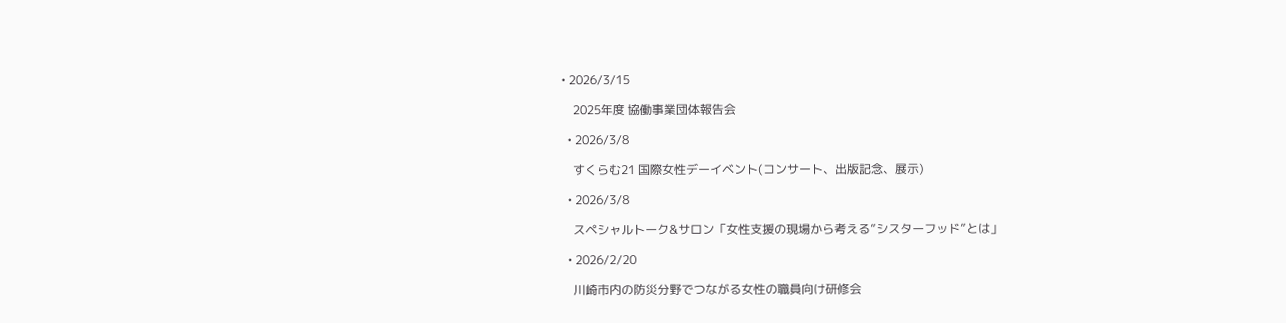• 2026/3/15

    2025年度 協働事業団体報告会

  • 2026/3/8

    すくらむ21 国際女性デーイベント(コンサート、出版記念、展示)

  • 2026/3/8

    スペシャルトーク&サロン「女性支援の現場から考える”シスターフッド”とは」

  • 2026/2/20

    川崎市内の防災分野でつながる女性の職員向け研修会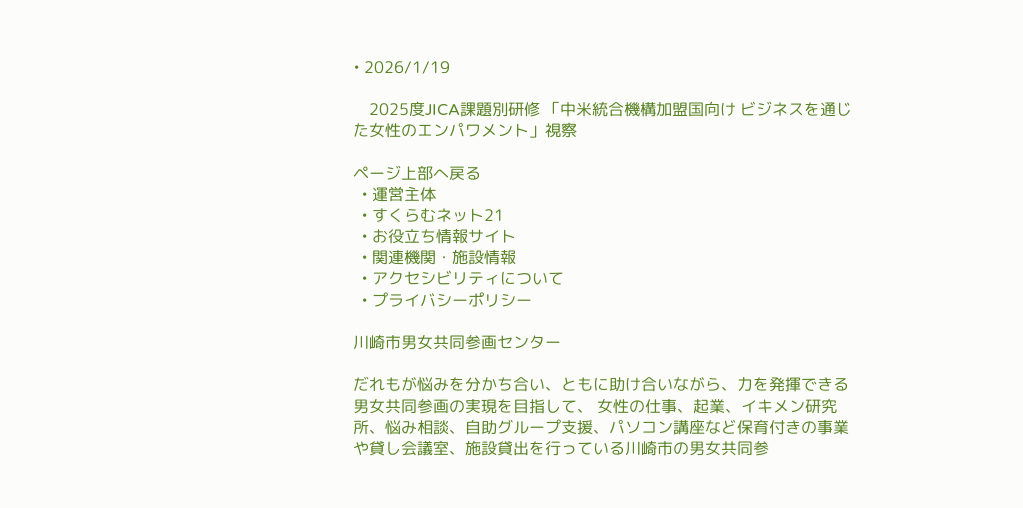• 2026/1/19

    2025度JICA課題別研修 「中米統合機構加盟国向け ビジネスを通じた女性のエンパワメント」視察

ページ上部へ戻る
  • 運営主体
  • すくらむネット21
  • お役立ち情報サイト
  • 関連機関・施設情報
  • アクセシビリティについて
  • プライバシーポリシー

川崎市男女共同参画センター

だれもが悩みを分かち合い、ともに助け合いながら、力を発揮できる男女共同参画の実現を目指して、 女性の仕事、起業、イキメン研究所、悩み相談、自助グループ支援、パソコン講座など保育付きの事業や貸し会議室、施設貸出を行っている川崎市の男女共同参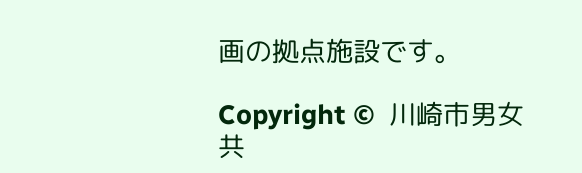画の拠点施設です。

Copyright ©  川崎市男女共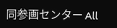同参画センター All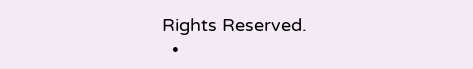Rights Reserved.
  •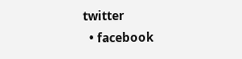twitter
  • facebook